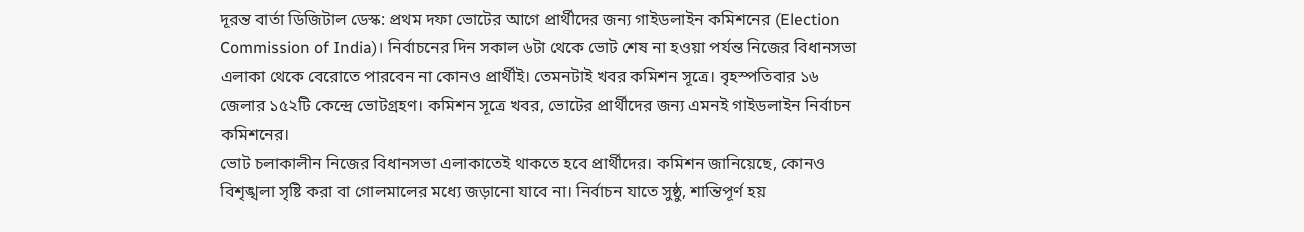দূরন্ত বার্তা ডিজিটাল ডেস্ক: প্রথম দফা ভোটের আগে প্রার্থীদের জন্য গাইডলাইন কমিশনের (Election Commission of India)। নির্বাচনের দিন সকাল ৬টা থেকে ভোট শেষ না হওয়া পর্যন্ত নিজের বিধানসভা এলাকা থেকে বেরোতে পারবেন না কোনও প্রার্থীই। তেমনটাই খবর কমিশন সূত্রে। বৃহস্পতিবার ১৬ জেলার ১৫২টি কেন্দ্রে ভোটগ্রহণ। কমিশন সূত্রে খবর, ভোটের প্রার্থীদের জন্য এমনই গাইডলাইন নির্বাচন কমিশনের।
ভোট চলাকালীন নিজের বিধানসভা এলাকাতেই থাকতে হবে প্রার্থীদের। কমিশন জানিয়েছে, কোনও বিশৃঙ্খলা সৃষ্টি করা বা গোলমালের মধ্যে জড়ানো যাবে না। নির্বাচন যাতে সুষ্ঠু, শান্তিপূর্ণ হয়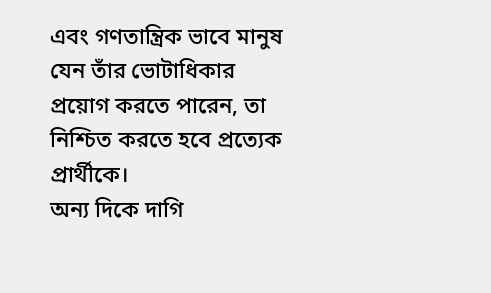এবং গণতান্ত্রিক ভাবে মানুষ যেন তাঁর ভোটাধিকার প্রয়োগ করতে পারেন, তা নিশ্চিত করতে হবে প্রত্যেক প্রার্থীকে।
অন্য দিকে দাগি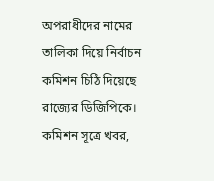অপরাধীদের নামের তালিকা দিয়ে নির্বাচন কমিশন চিঠি দিয়েছে রাজ্যের ডিজিপিকে। কমিশন সূত্রে খবর,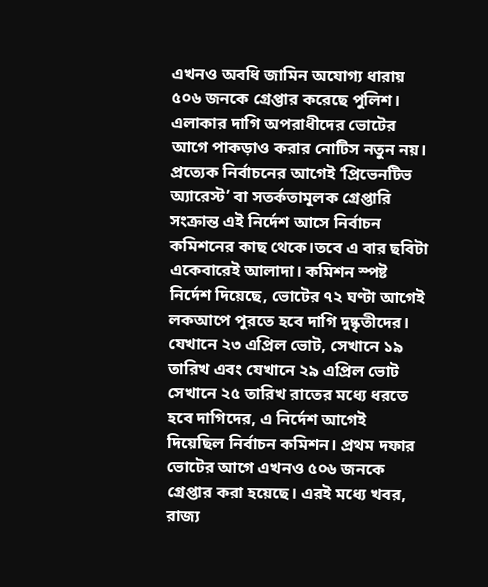এখনও অবধি জামিন অযোগ্য ধারায় ৫০৬ জনকে গ্রেপ্তার করেছে পুলিশ। এলাকার দাগি অপরাধীদের ভোটের আগে পাকড়াও করার নোটিস নতুন নয়। প্রত্যেক নির্বাচনের আগেই ‘প্রিভেনটিভ অ্যারেস্ট’ বা সতর্কতামূলক গ্রেপ্তারি সংক্রান্ত এই নির্দেশ আসে নির্বাচন কমিশনের কাছ থেকে।তবে এ বার ছবিটা একেবারেই আলাদা। কমিশন স্পষ্ট নির্দেশ দিয়েছে, ভোটের ৭২ ঘণ্টা আগেই লকআপে পুরতে হবে দাগি দুষ্কৃতীদের। যেখানে ২৩ এপ্রিল ভোট, সেখানে ১৯ তারিখ এবং যেখানে ২৯ এপ্রিল ভোট সেখানে ২৫ তারিখ রাতের মধ্যে ধরতে হবে দাগিদের, এ নির্দেশ আগেই দিয়েছিল নির্বাচন কমিশন। প্রথম দফার ভোটের আগে এখনও ৫০৬ জনকে গ্রেপ্তার করা হয়েছে। এরই মধ্যে খবর, রাজ্য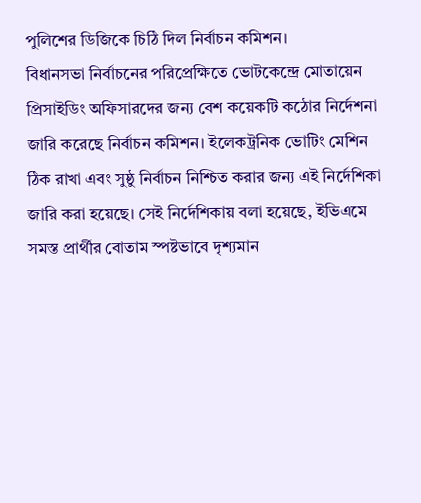পুলিশের ডিজিকে চিঠি দিল নির্বাচন কমিশন।
বিধানসভা নির্বাচনের পরিপ্রেক্ষিতে ভোটকেন্দ্রে মোতায়েন প্রিসাইডিং অফিসারদের জন্য বেশ কয়েকটি কঠোর নির্দেশনা জারি করেছে নির্বাচন কমিশন। ইলেকট্রনিক ভোটিং মেশিন ঠিক রাখা এবং সুষ্ঠু নির্বাচন নিশ্চিত করার জন্য এই নির্দেশিকা জারি করা হয়েছে। সেই নির্দেশিকায় বলা হয়েছে, ইভিএমে সমস্ত প্রার্থীর বোতাম স্পষ্টভাবে দৃশ্যমান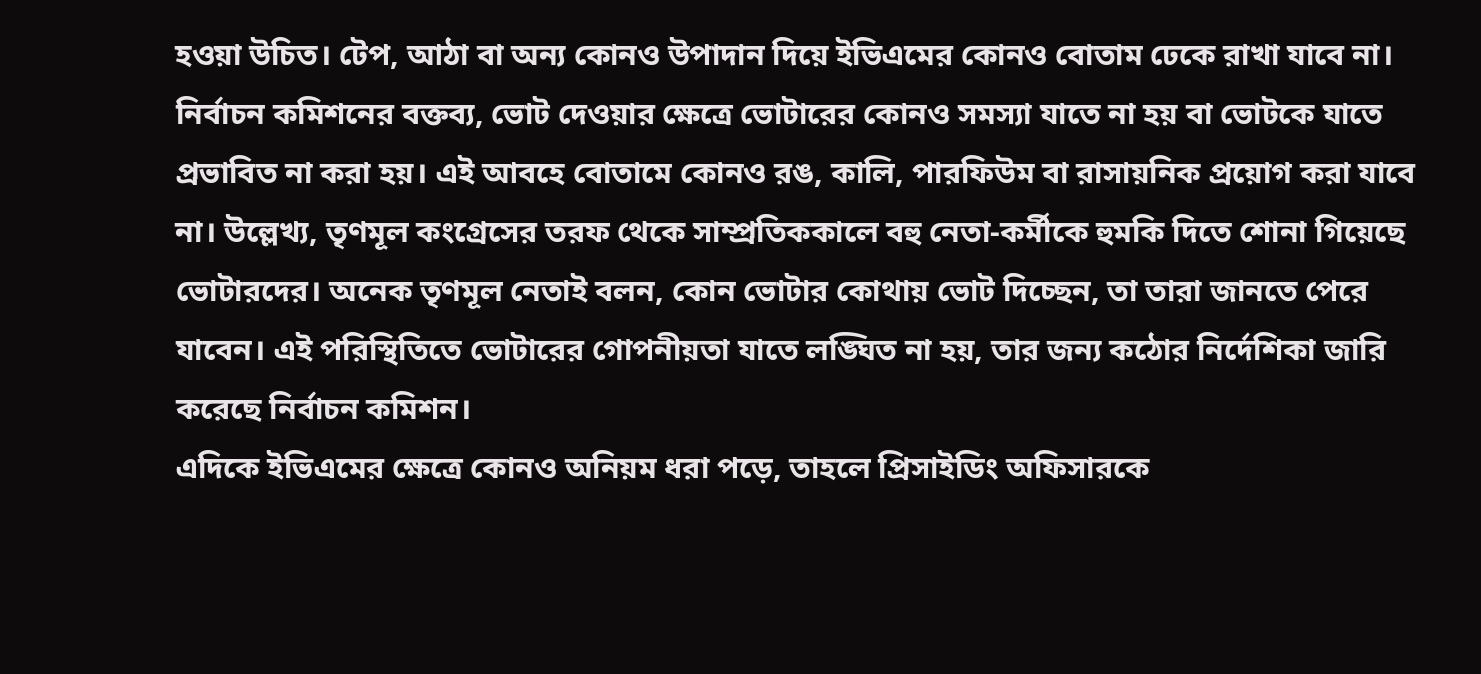হওয়া উচিত। টেপ, আঠা বা অন্য কোনও উপাদান দিয়ে ইভিএমের কোনও বোতাম ঢেকে রাখা যাবে না।
নির্বাচন কমিশনের বক্তব্য, ভোট দেওয়ার ক্ষেত্রে ভোটারের কোনও সমস্যা যাতে না হয় বা ভোটকে যাতে প্রভাবিত না করা হয়। এই আবহে বোতামে কোনও রঙ, কালি, পারফিউম বা রাসায়নিক প্রয়োগ করা যাবে না। উল্লেখ্য, তৃণমূল কংগ্রেসের তরফ থেকে সাম্প্রতিককালে বহু নেতা-কর্মীকে হুমকি দিতে শোনা গিয়েছে ভোটারদের। অনেক তৃণমূল নেতাই বলন, কোন ভোটার কোথায় ভোট দিচ্ছেন, তা তারা জানতে পেরে যাবেন। এই পরিস্থিতিতে ভোটারের গোপনীয়তা যাতে লঙ্ঘিত না হয়, তার জন্য কঠোর নির্দেশিকা জারি করেছে নির্বাচন কমিশন।
এদিকে ইভিএমের ক্ষেত্রে কোনও অনিয়ম ধরা পড়ে, তাহলে প্রিসাইডিং অফিসারকে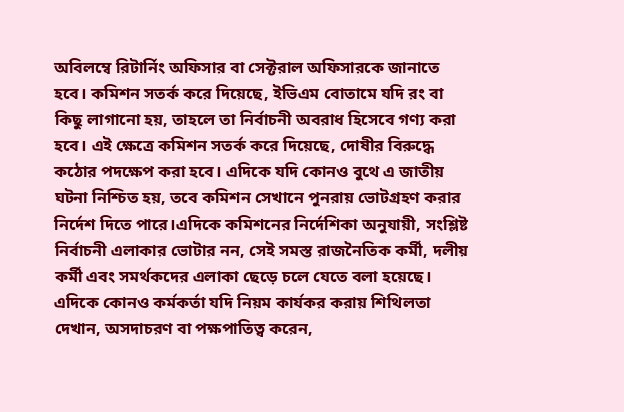অবিলম্বে রিটার্নিং অফিসার বা সেক্টরাল অফিসারকে জানাতে হবে। কমিশন সতর্ক করে দিয়েছে, ইভিএম বোতামে যদি রং বা কিছু লাগানো হয়, তাহলে তা নির্বাচনী অবরাধ হিসেবে গণ্য করা হবে। এই ক্ষেত্রে কমিশন সতর্ক করে দিয়েছে, দোষীর বিরুদ্ধে কঠোর পদক্ষেপ করা হবে। এদিকে যদি কোনও বুথে এ জাতীয় ঘটনা নিশ্চিত হয়, তবে কমিশন সেখানে পুনরায় ভোটগ্রহণ করার নির্দেশ দিতে পারে।এদিকে কমিশনের নির্দেশিকা অনুযায়ী, সংশ্লিষ্ট নির্বাচনী এলাকার ভোটার নন, সেই সমস্ত রাজনৈতিক কর্মী, দলীয় কর্মী এবং সমর্থকদের এলাকা ছেড়ে চলে যেতে বলা হয়েছে। এদিকে কোনও কর্মকর্তা যদি নিয়ম কার্যকর করায় শিথিলতা দেখান, অসদাচরণ বা পক্ষপাতিত্ব করেন,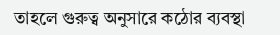তাহলে গুরুত্ব অনুসারে কঠোর ব্যবস্থা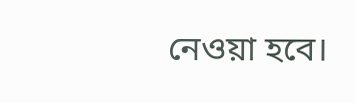নেওয়া হবে।